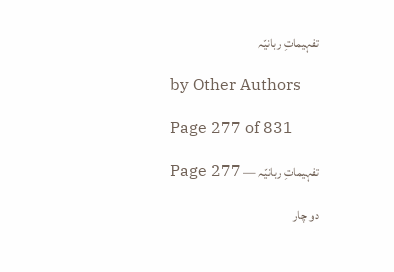تفہیماتِ ربانیّہ

by Other Authors

Page 277 of 831

تفہیماتِ ربانیّہ — Page 277

دو چار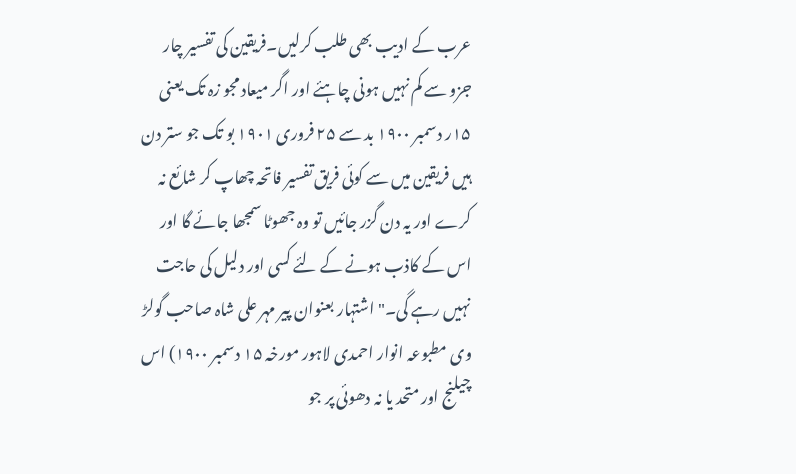عرب کے ادیب بھی طلب کرلیں۔فریقین کی تفسیر چار جزو سے کم نہیں ہونی چاہئے اور اگر میعاد مجو زہ تک یعنی ۱۵ر دسمبر ۱۹۰۰ بد سے ۲۵ فروری ۱۹۰۱ بو تک جو ستر دن ہیں فریقین میں سے کوئی فریق تفسیر فاتحہ چھاپ کر شائع نہ کرے اور یہ دن گزر جائیں تو وہ جھوٹا سمجھا جائے گا اور اس کے کاذب ہونے کے لئے کسی اور دلیل کی حاجت نہیں رہے گی۔" اشتہار بعنوان پیر مہر علی شاہ صاحب گولڑ وی مطبوعہ انوار احمدی لاہور مورخہ ۱۵ دسمبر ۱۹۰۰) اس چیلنج اور متحد یا نہ دھوئی پر جو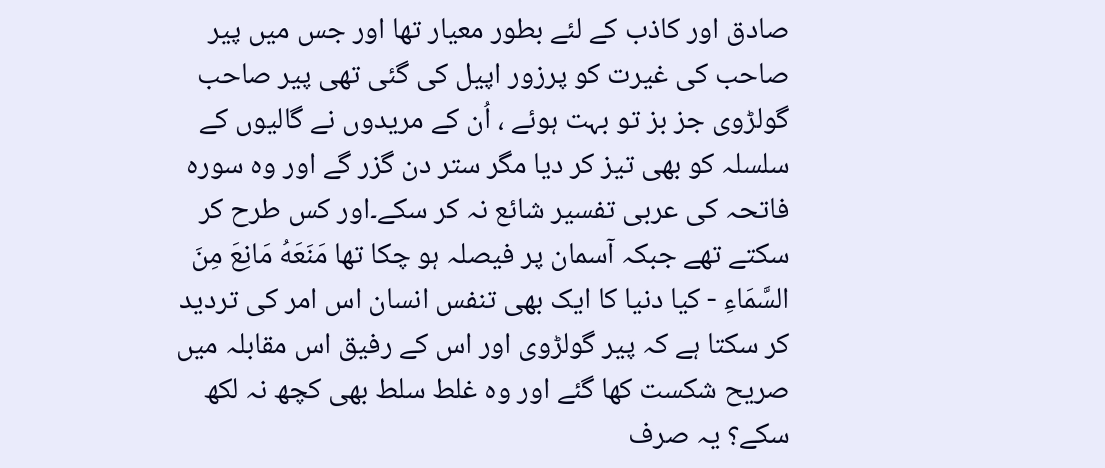صادق اور کاذب کے لئے بطور معیار تھا اور جس میں پیر صاحب کی غیرت کو پرزور اپیل کی گئی تھی پیر صاحب گولڑوی جز بز تو بہت ہوئے ، اُن کے مریدوں نے گالیوں کے سلسلہ کو بھی تیز کر دیا مگر ستر دن گزر گے اور وہ سورہ فاتحہ کی عربی تفسیر شائع نہ کر سکے۔اور کس طرح کر سکتے تھے جبکہ آسمان پر فیصلہ ہو چکا تھا مَنَعَهُ مَانِعَ مِنَ السَّمَاءِ - کیا دنیا کا ایک بھی تنفس انسان اس امر کی تردید کر سکتا ہے کہ پیر گولڑوی اور اس کے رفیق اس مقابلہ میں صریح شکست کھا گئے اور وہ غلط سلط بھی کچھ نہ لکھ سکے؟ یہ صرف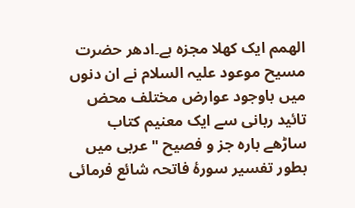الهمم ایک کھلا مجزہ ہے۔ادھر حضرت مسیح موعود علیہ السلام نے ان دنوں میں باوجود عوارض مختلف محض تائید ربانی سے ایک معنیم کتاب ساڑھے بارہ جز و فصیح " عربی میں بطور تفسیر سورۂ فاتحہ شائع فرمائی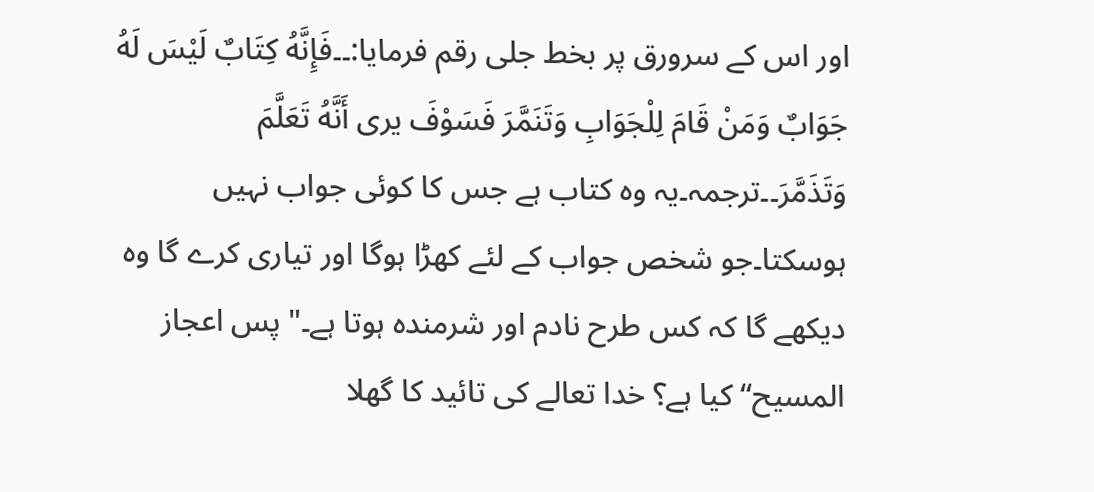اور اس کے سرورق پر بخط جلی رقم فرمایا:۔۔فَإِنَّهُ كِتَابٌ لَيْسَ لَهُ جَوَابٌ وَمَنْ قَامَ لِلْجَوَابِ وَتَنَمَّرَ فَسَوْفَ يرى أَنَّهُ تَعَلَّمَ وَتَذَمَّرَ۔۔ترجمہ۔یہ وہ کتاب ہے جس کا کوئی جواب نہیں ہوسکتا۔جو شخص جواب کے لئے کھڑا ہوگا اور تیاری کرے گا وہ دیکھے گا کہ کس طرح نادم اور شرمندہ ہوتا ہے۔" پس اعجاز المسیح“ کیا ہے؟ خدا تعالے کی تائید کا گھلا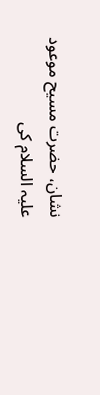نشان، حضرت مسیح موعود علیہ السلام کی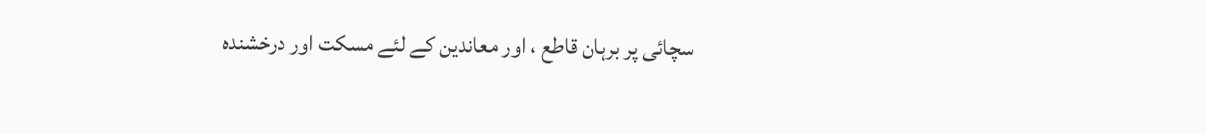سچائی پر برہان قاطع ، اور معاندین کے لئے مسکت اور درخشندہ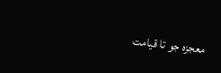معجزہ جو تا قیامت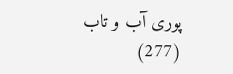پوری آب و تاب (277)